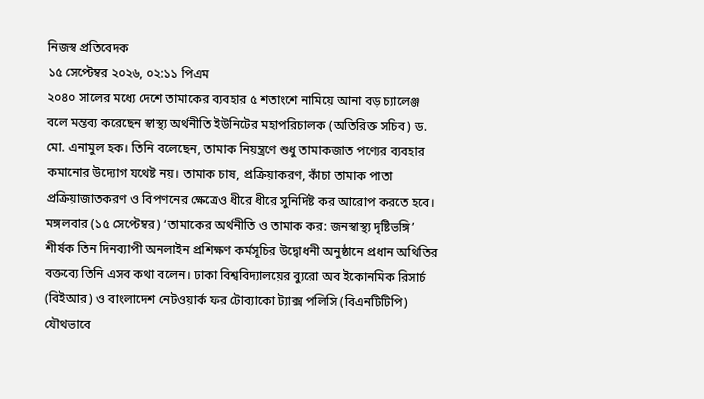নিজস্ব প্রতিবেদক
১৫ সেপ্টেম্বর ২০২৬, ০২:১১ পিএম
২০৪০ সালের মধ্যে দেশে তামাকের ব্যবহার ৫ শতাংশে নামিয়ে আনা বড় চ্যালেঞ্জ বলে মন্তব্য করেছেন স্বাস্থ্য অর্থনীতি ইউনিটের মহাপরিচালক (অতিরিক্ত সচিব) ড. মো. এনামুল হক। তিনি বলেছেন, তামাক নিয়ন্ত্রণে শুধু তামাকজাত পণ্যের ব্যবহার কমানোর উদ্যোগ যথেষ্ট নয়। তামাক চাষ, প্রক্রিয়াকরণ, কাঁচা তামাক পাতা প্রক্রিয়াজাতকরণ ও বিপণনের ক্ষেত্রেও ধীরে ধীরে সুনির্দিষ্ট কর আরোপ করতে হবে।
মঙ্গলবার (১৫ সেপ্টেম্বর) ‘তামাকের অর্থনীতি ও তামাক কর: জনস্বাস্থ্য দৃষ্টিভঙ্গি’ শীর্ষক তিন দিনব্যাপী অনলাইন প্রশিক্ষণ কর্মসূচির উদ্বোধনী অনুষ্ঠানে প্রধান অথিতির বক্তব্যে তিনি এসব কথা বলেন। ঢাকা বিশ্ববিদ্যালয়ের ব্যুরো অব ইকোনমিক রিসার্চ (বিইআর) ও বাংলাদেশ নেটওয়ার্ক ফর টোব্যাকো ট্যাক্স পলিসি (বিএনটিটিপি) যৌথভাবে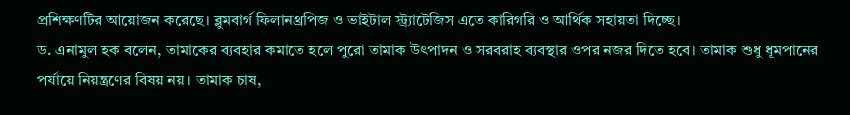প্রশিক্ষণটির আয়োজন করেছে। ব্লুমবার্গ ফিলানথ্রপিজ ও ভাইটাল স্ট্র্যাটেজিস এতে কারিগরি ও আর্থিক সহায়তা দিচ্ছে।
ড. এনামুল হক বলেন, তামাকের ব্যবহার কমাতে হলে পুরো তামাক উৎপাদন ও সরবরাহ ব্যবস্থার ওপর নজর দিতে হবে। তামাক শুধু ধূমপানের পর্যায়ে নিয়ন্ত্রণের বিষয় নয়। তামাক চাষ,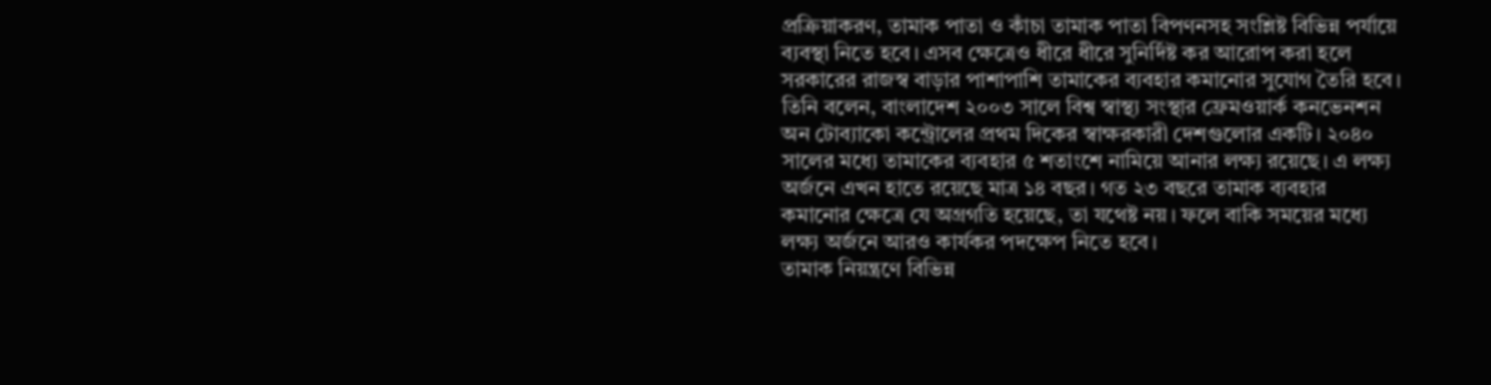প্রক্রিয়াকরণ, তামাক পাতা ও কাঁচা তামাক পাতা বিপণনসহ সংশ্লিষ্ট বিভিন্ন পর্যায়ে ব্যবস্থা নিতে হবে। এসব ক্ষেত্রেও ধীরে ধীরে সুনির্দিষ্ট কর আরোপ করা হলে সরকারের রাজস্ব বাড়ার পাশাপাশি তামাকের ব্যবহার কমানোর সুযোগ তৈরি হবে।
তিনি বলেন, বাংলাদেশ ২০০৩ সালে বিশ্ব স্বাস্থ্য সংস্থার ফ্রেমওয়ার্ক কনভেনশন অন টোব্যাকো কন্ট্রোলের প্রথম দিকের স্বাক্ষরকারী দেশগুলোর একটি। ২০৪০ সালের মধ্যে তামাকের ব্যবহার ৫ শতাংশে নামিয়ে আনার লক্ষ্য রয়েছে। এ লক্ষ্য অর্জনে এখন হাতে রয়েছে মাত্র ১৪ বছর। গত ২৩ বছরে তামাক ব্যবহার কমানোর ক্ষেত্রে যে অগ্রগতি হয়েছে, তা যথেষ্ট নয়। ফলে বাকি সময়ের মধ্যে লক্ষ্য অর্জনে আরও কার্যকর পদক্ষেপ নিতে হবে।
তামাক নিয়ন্ত্রণে বিভিন্ন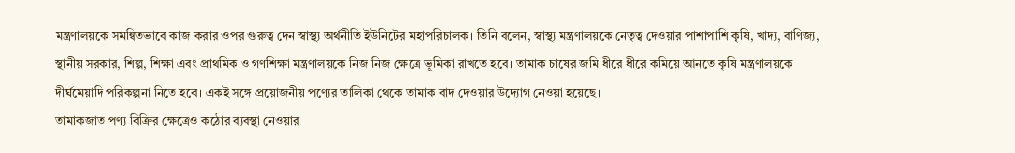মন্ত্রণালয়কে সমন্বিতভাবে কাজ করার ওপর গুরুত্ব দেন স্বাস্থ্য অর্থনীতি ইউনিটের মহাপরিচালক। তিনি বলেন, স্বাস্থ্য মন্ত্রণালয়কে নেতৃত্ব দেওয়ার পাশাপাশি কৃষি, খাদ্য, বাণিজ্য, স্থানীয় সরকার, শিল্প, শিক্ষা এবং প্রাথমিক ও গণশিক্ষা মন্ত্রণালয়কে নিজ নিজ ক্ষেত্রে ভূমিকা রাখতে হবে। তামাক চাষের জমি ধীরে ধীরে কমিয়ে আনতে কৃষি মন্ত্রণালয়কে দীর্ঘমেয়াদি পরিকল্পনা নিতে হবে। একই সঙ্গে প্রয়োজনীয় পণ্যের তালিকা থেকে তামাক বাদ দেওয়ার উদ্যোগ নেওয়া হয়েছে।
তামাকজাত পণ্য বিক্রির ক্ষেত্রেও কঠোর ব্যবস্থা নেওয়ার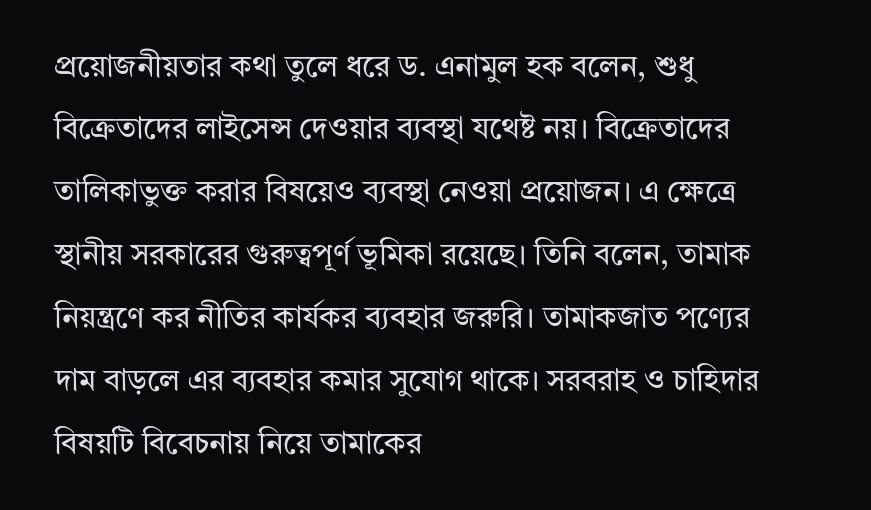প্রয়োজনীয়তার কথা তুলে ধরে ড. এনামুল হক বলেন, শুধু বিক্রেতাদের লাইসেন্স দেওয়ার ব্যবস্থা যথেষ্ট নয়। বিক্রেতাদের তালিকাভুক্ত করার বিষয়েও ব্যবস্থা নেওয়া প্রয়োজন। এ ক্ষেত্রে স্থানীয় সরকারের গুরুত্বপূর্ণ ভূমিকা রয়েছে। তিনি বলেন, তামাক নিয়ন্ত্রণে কর নীতির কার্যকর ব্যবহার জরুরি। তামাকজাত পণ্যের দাম বাড়লে এর ব্যবহার কমার সুযোগ থাকে। সরবরাহ ও চাহিদার বিষয়টি বিবেচনায় নিয়ে তামাকের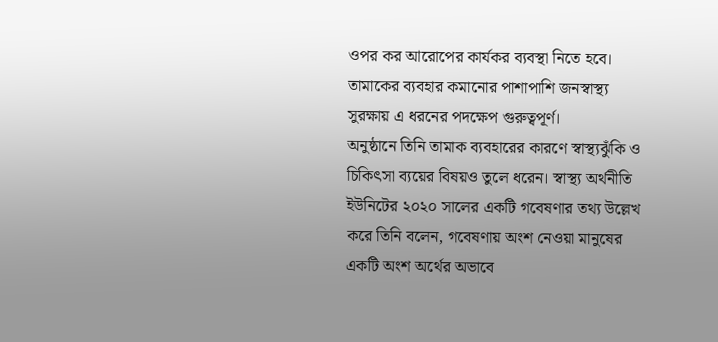ওপর কর আরোপের কার্যকর ব্যবস্থা নিতে হবে। তামাকের ব্যবহার কমানোর পাশাপাশি জনস্বাস্থ্য সুরক্ষায় এ ধরনের পদক্ষেপ গুরুত্বপূর্ণ।
অনুষ্ঠানে তিনি তামাক ব্যবহারের কারণে স্বাস্থ্যঝুঁকি ও চিকিৎসা ব্যয়ের বিষয়ও তুলে ধরেন। স্বাস্থ্য অর্থনীতি ইউনিটের ২০২০ সালের একটি গবেষণার তথ্য উল্লেখ করে তিনি বলেন, গবেষণায় অংশ নেওয়া মানুষের একটি অংশ অর্থের অভাবে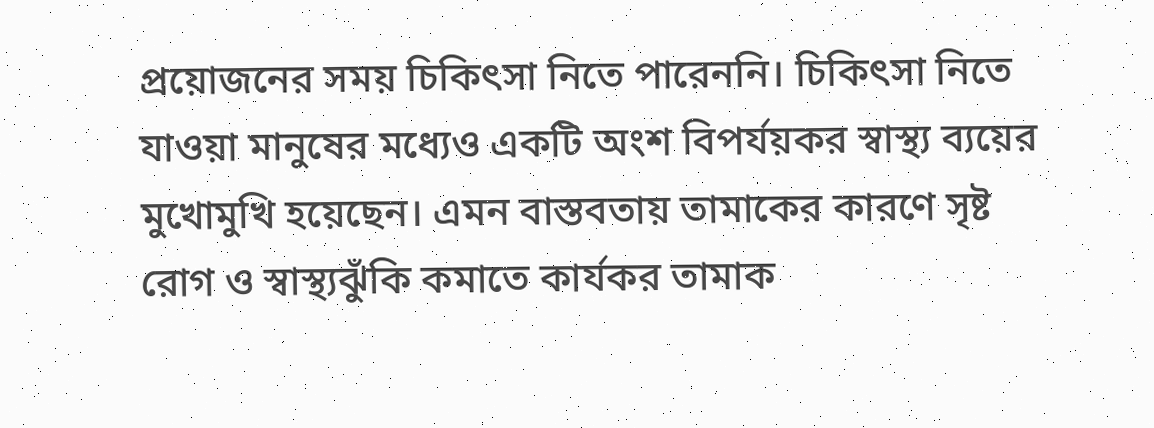প্রয়োজনের সময় চিকিৎসা নিতে পারেননি। চিকিৎসা নিতে যাওয়া মানুষের মধ্যেও একটি অংশ বিপর্যয়কর স্বাস্থ্য ব্যয়ের মুখোমুখি হয়েছেন। এমন বাস্তবতায় তামাকের কারণে সৃষ্ট রোগ ও স্বাস্থ্যঝুঁকি কমাতে কার্যকর তামাক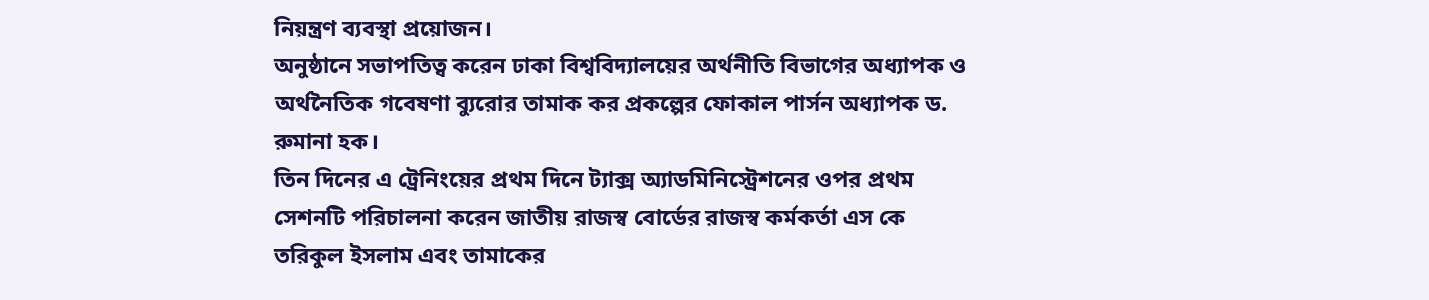নিয়ন্ত্রণ ব্যবস্থা প্রয়োজন।
অনুষ্ঠানে সভাপতিত্ব করেন ঢাকা বিশ্ববিদ্যালয়ের অর্থনীতি বিভাগের অধ্যাপক ও অর্থনৈতিক গবেষণা ব্যুরোর তামাক কর প্রকল্পের ফোকাল পার্সন অধ্যাপক ড. রুমানা হক।
তিন দিনের এ ট্রেনিংয়ের প্রথম দিনে ট্যাক্স অ্যাডমিনিস্ট্রেশনের ওপর প্রথম সেশনটি পরিচালনা করেন জাতীয় রাজস্ব বোর্ডের রাজস্ব কর্মকর্তা এস কে তরিকুল ইসলাম এবং তামাকের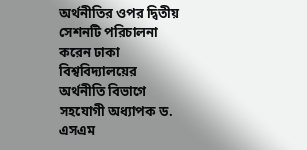অর্থনীতির ওপর দ্বিতীয় সেশনটি পরিচালনা করেন ঢাকা বিশ্ববিদ্যালয়ের অর্থনীতি বিভাগে সহযোগী অধ্যাপক ড. এসএম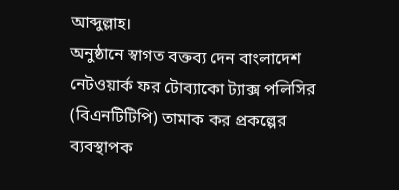আব্দুল্লাহ।
অনুষ্ঠানে স্বাগত বক্তব্য দেন বাংলাদেশ নেটওয়ার্ক ফর টোব্যাকো ট্যাক্স পলিসির (বিএনটিটিপি) তামাক কর প্রকল্পের ব্যবস্থাপক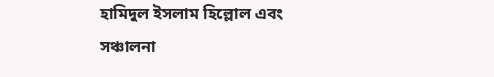হামিদুল ইসলাম হিল্লোল এবং সঞ্চালনা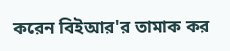করেন বিইআর'র তামাক কর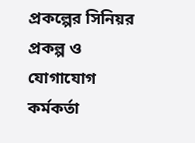প্রকল্পের সিনিয়র প্রকল্প ও যোগাযোগ কর্মকর্তা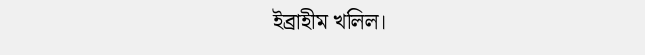ইব্রাহীম খলিল।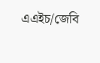এএইচ/জেবি